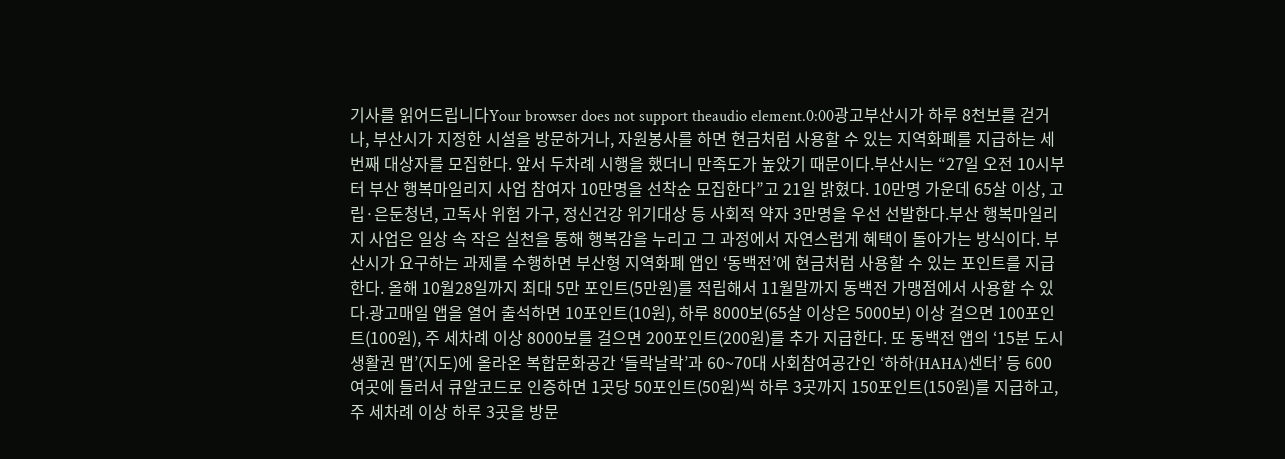기사를 읽어드립니다Your browser does not support theaudio element.0:00광고부산시가 하루 8천보를 걷거나, 부산시가 지정한 시설을 방문하거나, 자원봉사를 하면 현금처럼 사용할 수 있는 지역화폐를 지급하는 세번째 대상자를 모집한다. 앞서 두차례 시행을 했더니 만족도가 높았기 때문이다.부산시는 “27일 오전 10시부터 부산 행복마일리지 사업 참여자 10만명을 선착순 모집한다”고 21일 밝혔다. 10만명 가운데 65살 이상, 고립·은둔청년, 고독사 위험 가구, 정신건강 위기대상 등 사회적 약자 3만명을 우선 선발한다.부산 행복마일리지 사업은 일상 속 작은 실천을 통해 행복감을 누리고 그 과정에서 자연스럽게 혜택이 돌아가는 방식이다. 부산시가 요구하는 과제를 수행하면 부산형 지역화폐 앱인 ‘동백전’에 현금처럼 사용할 수 있는 포인트를 지급한다. 올해 10월28일까지 최대 5만 포인트(5만원)를 적립해서 11월말까지 동백전 가맹점에서 사용할 수 있다.광고매일 앱을 열어 출석하면 10포인트(10원), 하루 8000보(65살 이상은 5000보) 이상 걸으면 100포인트(100원), 주 세차례 이상 8000보를 걸으면 200포인트(200원)를 추가 지급한다. 또 동백전 앱의 ‘15분 도시 생활권 맵’(지도)에 올라온 복합문화공간 ‘들락날락’과 60~70대 사회참여공간인 ‘하하(HAHA)센터’ 등 600여곳에 들러서 큐알코드로 인증하면 1곳당 50포인트(50원)씩 하루 3곳까지 150포인트(150원)를 지급하고, 주 세차례 이상 하루 3곳을 방문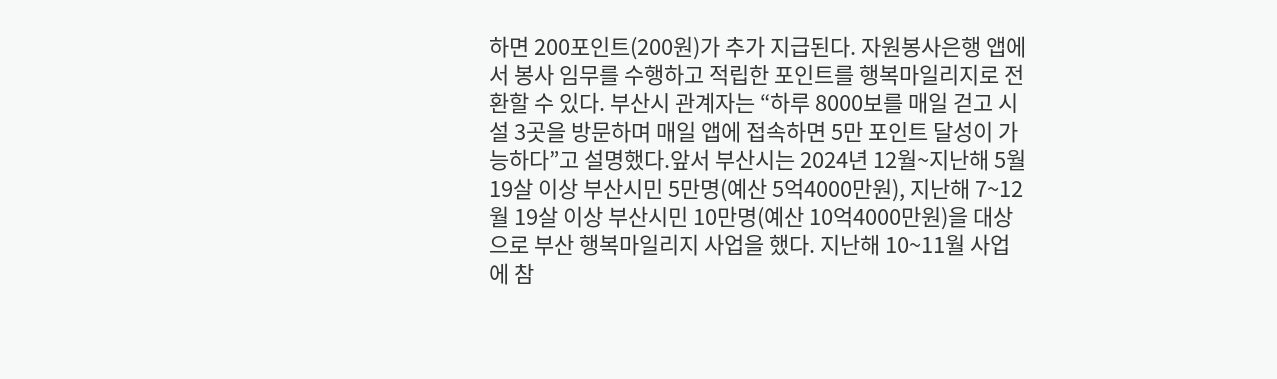하면 200포인트(200원)가 추가 지급된다. 자원봉사은행 앱에서 봉사 임무를 수행하고 적립한 포인트를 행복마일리지로 전환할 수 있다. 부산시 관계자는 “하루 8000보를 매일 걷고 시설 3곳을 방문하며 매일 앱에 접속하면 5만 포인트 달성이 가능하다”고 설명했다.앞서 부산시는 2024년 12월~지난해 5월 19살 이상 부산시민 5만명(예산 5억4000만원), 지난해 7~12월 19살 이상 부산시민 10만명(예산 10억4000만원)을 대상으로 부산 행복마일리지 사업을 했다. 지난해 10~11월 사업에 참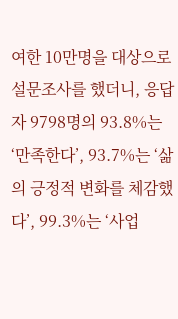여한 10만명을 대상으로 설문조사를 했더니, 응답자 9798명의 93.8%는 ‘만족한다’, 93.7%는 ‘삶의 긍정적 변화를 체감했다’, 99.3%는 ‘사업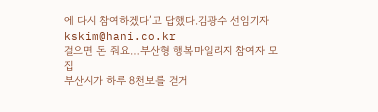에 다시 참여하겠다’고 답했다.김광수 선임기자 kskim@hani.co.kr
걸으면 돈 줘요…부산형 행복마일리지 참여자 모집
부산시가 하루 8천보를 걷거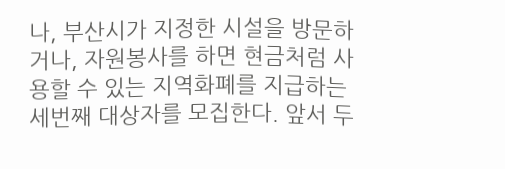나, 부산시가 지정한 시설을 방문하거나, 자원봉사를 하면 현금처럼 사용할 수 있는 지역화폐를 지급하는 세번째 대상자를 모집한다. 앞서 두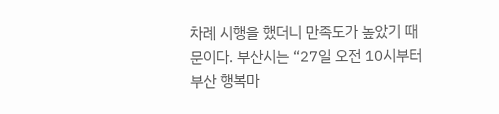차례 시행을 했더니 만족도가 높았기 때문이다. 부산시는 “27일 오전 10시부터 부산 행복마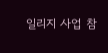일리지 사업 참